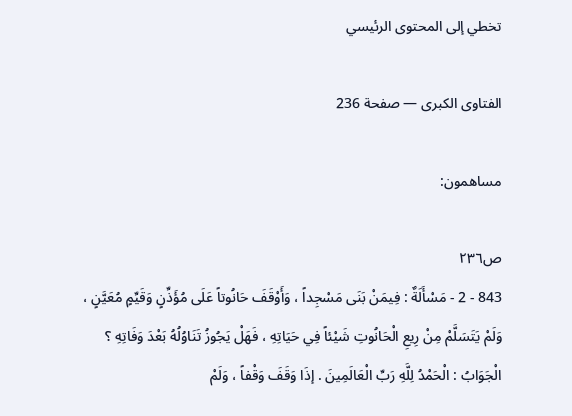تخطي إلى المحتوى الرئيسي

الفتاوى الكبرى — صفحة 236

مساهمون:

ص٢٣٦
843 - 2 - مَسْأَلَةٌ : فِيمَنْ بَنَى مَسْجِداً ، وَأَوْقَفَ حَانُوتاً عَلَى مُؤَذِّنٍ وَقَيِّمٍ مُعَيَّنٍ ، وَلَمْ يَتَسَلَّمْ مِنْ رِيعِ الْحَانُوتِ شَيْئاً فِي حَيَاتِهِ ، فَهَلْ يَجُوزُ تَنَاوُلُهُ بَعْدَ وَفَاتِهِ ؟ الْجَوَابُ : الْحَمْدُ لِلَّهِ رَبِّ الْعَالَمِينَ . إذَا وَقَفَ وَقْفاً ، وَلَمْ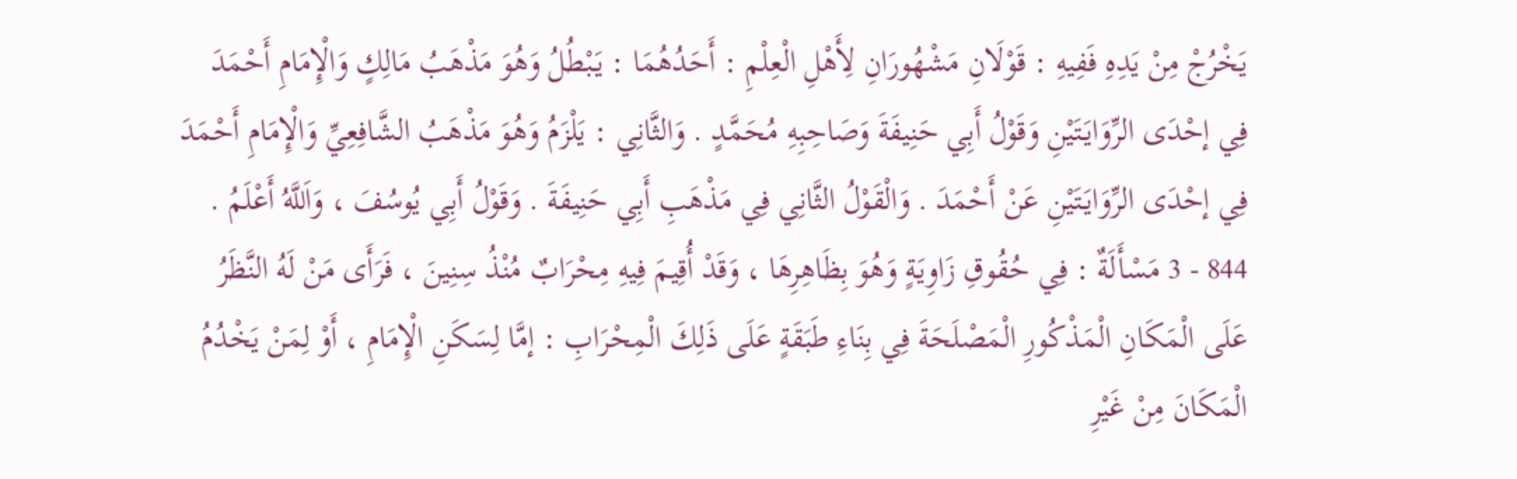يَخْرُجْ مِنْ يَدِهِ فَفِيهِ : قَوْلَانِ مَشْهُورَانِ لِأَهْلِ الْعِلْمِ : أَحَدُهُمَا : يَبْطُلُ وَهُوَ مَذْهَبُ مَالِكٍ وَالْإِمَامِ أَحْمَدَ فِي إحْدَى الرِّوَايَتَيْنِ وَقَوْلُ أَبِي حَنِيفَةَ وَصَاحِبِهِ مُحَمَّدٍ . وَالثَّانِي : يَلْزَمُ وَهُوَ مَذْهَبُ الشَّافِعِيِّ وَالْإِمَامِ أَحْمَدَ فِي إحْدَى الرِّوَايَتَيْنِ عَنْ أَحْمَدَ . وَالْقَوْلُ الثَّانِي فِي مَذْهَبِ أَبِي حَنِيفَةَ . وَقَوْلُ أَبِي يُوسُفَ ، وَاَللَّهُ أَعْلَمُ . 844 - 3 مَسْأَلَةٌ : فِي حُقُوقِ زَاوِيَةٍ وَهُوَ بِظَاهِرِهَا ، وَقَدْ أُقِيمَ فِيهِ مِحْرَابٌ مُنْذُ سِنِينَ ، فَرَأَى مَنْ لَهُ النَّظَرُ عَلَى الْمَكَانِ الْمَذْكُورِ الْمَصْلَحَةَ فِي بِنَاءِ طَبَقَةٍ عَلَى ذَلِكَ الْمِحْرَابِ : إمَّا لِسَكَنِ الْإِمَامِ ، أَوْ لِمَنْ يَخْدُمُ الْمَكَانَ مِنْ غَيْرِ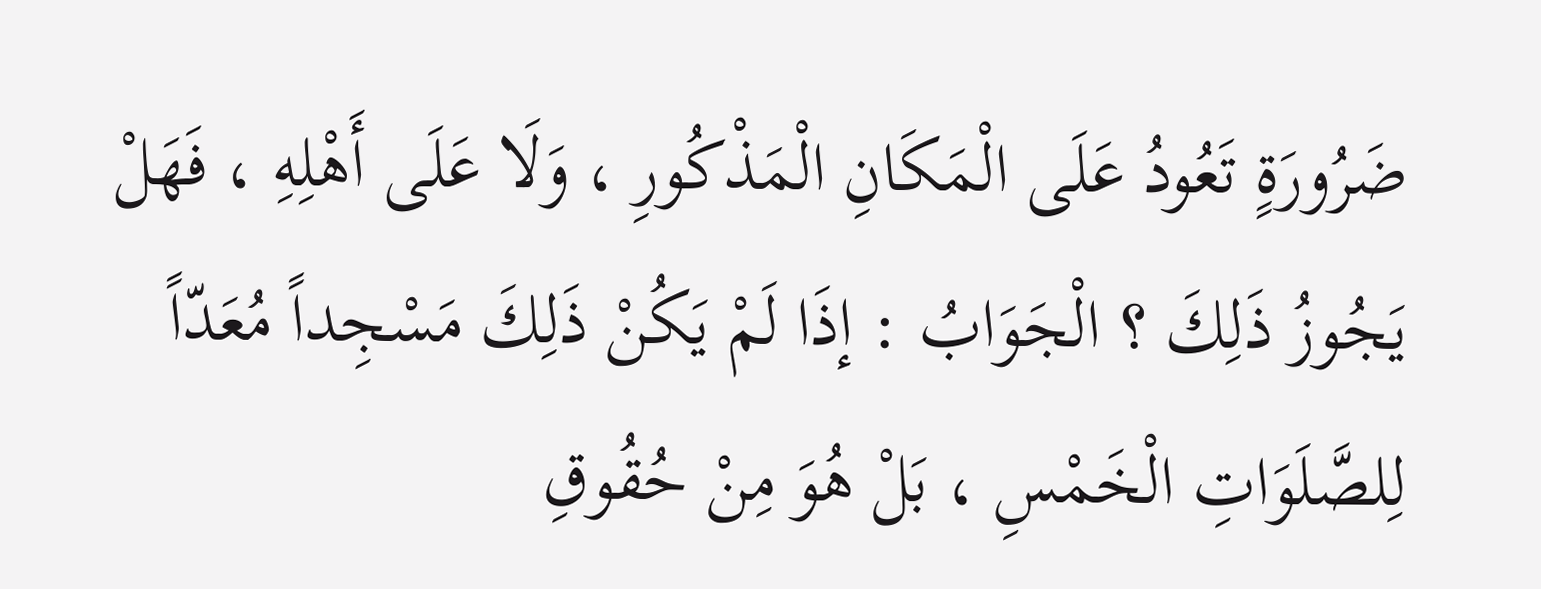ضَرُورَةٍ تَعُودُ عَلَى الْمَكَانِ الْمَذْكُورِ ، وَلَا عَلَى أَهْلِهِ ، فَهَلْ يَجُوزُ ذَلِكَ ؟ الْجَوَابُ : إذَا لَمْ يَكُنْ ذَلِكَ مَسْجِداً مُعَدّاً لِلصَّلَوَاتِ الْخَمْسِ ، بَلْ هُوَ مِنْ حُقُوقِ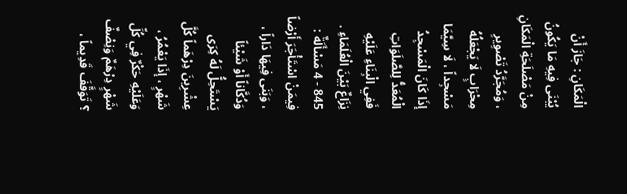الْمَكَانِ : جَازَ أَنْ يُبْنَى فِيهِ مَا يَكُونُ مِنْ مَصْلَحَةِ الْمَكَانِ ، وَمُجَرَّدُ تَصْوِيرِ مِحْرَابٍ لَا يَجْعَلُهُ مَسْجِداً ، لَا سِيَّمَا إذَا كَانَ الْمَسْجِدُ الْمُعَدُّ لِلصَّلَوَاتِ فَفِي الْبِنَاءِ عَلَيْهِ نِزَاعٌ بَيْنَ الْعُلَمَاءِ . 845 - 4 مَسْأَلَةٌ : فِيمَنْ اسْتَأْجَرَ أَرْضاً ، وَبَنَى فِيهَا دَاراً ، وَدُكَّاناً أَوْ شَيْئاً يَسْتَحِلُّ لَهُ كِرَى عِشْرِينَ دِرْهَماً كُلَّ شَهْرٍ ، إذَا يَعْمُرُ ، وَعَلَيْهِ حَكْرٌ فِي كُلِّ شَهْرٍ دِرْهَمٌ وَنِصْفٌ ؟ تَوَقَّفَ قَدِيماً ،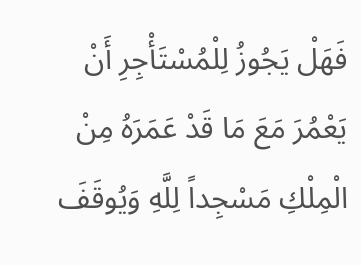فَهَلْ يَجُوزُ لِلْمُسْتَأْجِرِ أَنْ يَعْمُرَ مَعَ مَا قَدْ عَمَرَهُ مِنْ الْمِلْكِ مَسْجِداً لِلَّهِ وَيُوقَفَ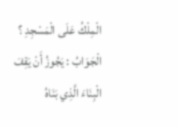الْمِلْكُ عَلَى الْمَسْجِدِ ؟ الْجَوَابُ : يَجُوزُ أَنْ يَقِفَ الْبِنَاءَ الَّذِي بَنَاهُ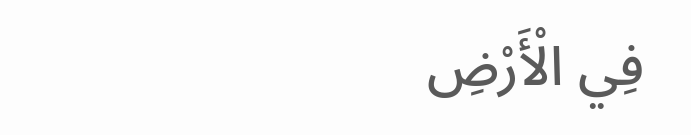فِي الْأَرْضِ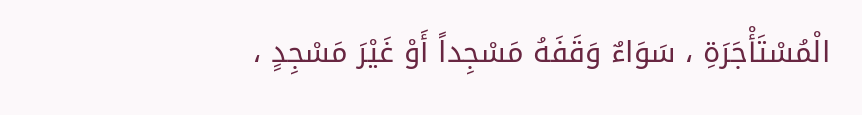الْمُسْتَأْجَرَةِ ، سَوَاءٌ وَقَفَهُ مَسْجِداً أَوْ غَيْرَ مَسْجِدٍ ،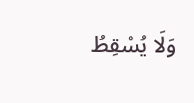وَلَا يُسْقِطُ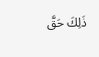ذَلِكَ حَقَّ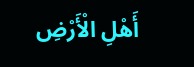أَهْلِ الْأَرْضِ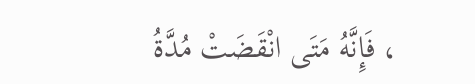، فَإِنَّهُ مَتَى انْقَضَتْ مُدَّةُ